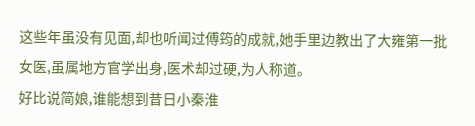这些年虽没有见面,却也听闻过傅筠的成就,她手里边教出了大雍第一批女医,虽属地方官学出身,医术却过硬,为人称道。
好比说简娘,谁能想到昔日小秦淮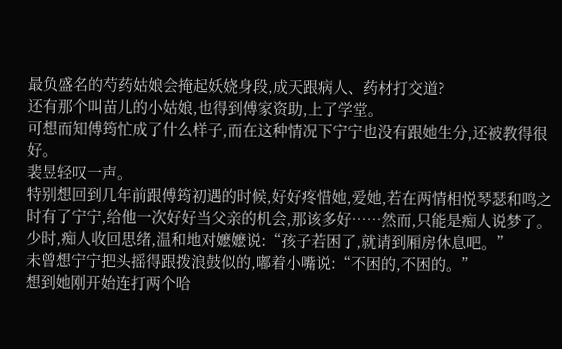最负盛名的芍药姑娘会掩起妖娆身段,成天跟病人、药材打交道?
还有那个叫苗儿的小姑娘,也得到傅家资助,上了学堂。
可想而知傅筠忙成了什么样子,而在这种情况下宁宁也没有跟她生分,还被教得很好。
裴昱轻叹一声。
特别想回到几年前跟傅筠初遇的时候,好好疼惜她,爱她,若在两情相悦琴瑟和鸣之时有了宁宁,给他一次好好当父亲的机会,那该多好……然而,只能是痴人说梦了。
少时,痴人收回思绪,温和地对嬷嬷说:“孩子若困了,就请到厢房休息吧。”
未曾想宁宁把头摇得跟拨浪鼓似的,嘟着小嘴说:“不困的,不困的。”
想到她刚开始连打两个哈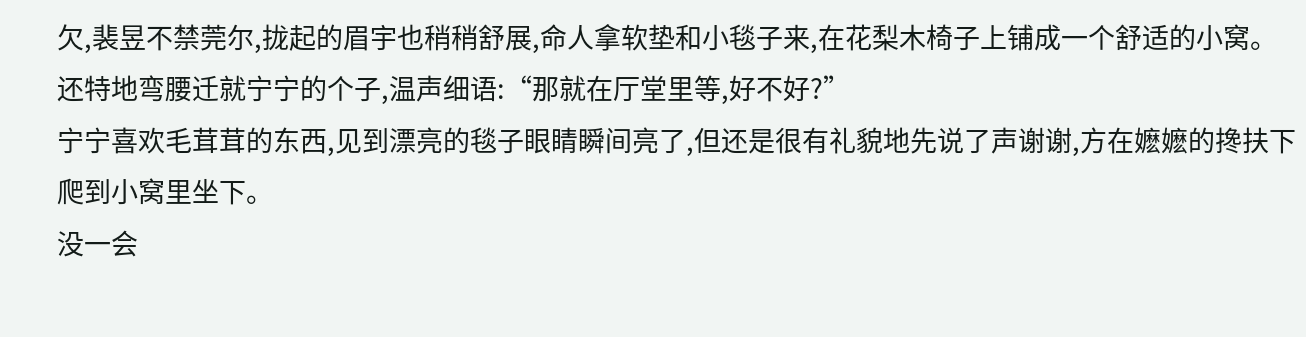欠,裴昱不禁莞尔,拢起的眉宇也稍稍舒展,命人拿软垫和小毯子来,在花梨木椅子上铺成一个舒适的小窝。
还特地弯腰迁就宁宁的个子,温声细语:“那就在厅堂里等,好不好?”
宁宁喜欢毛茸茸的东西,见到漂亮的毯子眼睛瞬间亮了,但还是很有礼貌地先说了声谢谢,方在嬷嬷的搀扶下爬到小窝里坐下。
没一会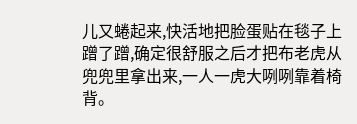儿又蜷起来,快活地把脸蛋贴在毯子上蹭了蹭,确定很舒服之后才把布老虎从兜兜里拿出来,一人一虎大咧咧靠着椅背。